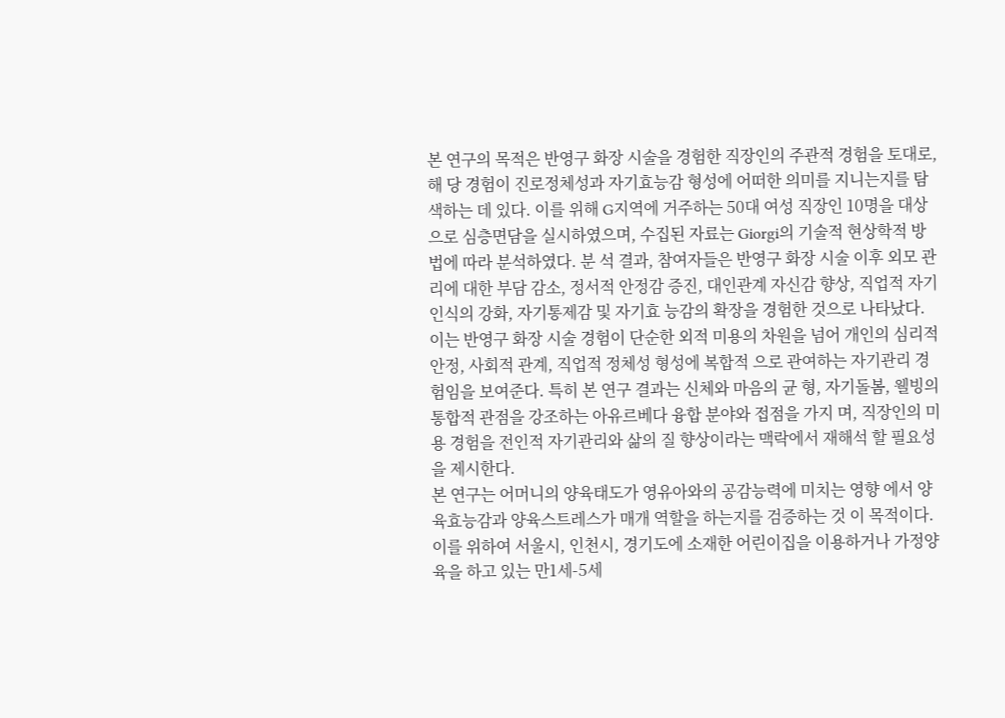본 연구의 목적은 반영구 화장 시술을 경험한 직장인의 주관적 경험을 토대로, 해 당 경험이 진로정체성과 자기효능감 형성에 어떠한 의미를 지니는지를 탐색하는 데 있다. 이를 위해 G지역에 거주하는 50대 여성 직장인 10명을 대상으로 심층면담을 실시하였으며, 수집된 자료는 Giorgi의 기술적 현상학적 방법에 따라 분석하였다. 분 석 결과, 참여자들은 반영구 화장 시술 이후 외모 관리에 대한 부담 감소, 정서적 안정감 증진, 대인관계 자신감 향상, 직업적 자기인식의 강화, 자기통제감 및 자기효 능감의 확장을 경험한 것으로 나타났다. 이는 반영구 화장 시술 경험이 단순한 외적 미용의 차원을 넘어 개인의 심리적 안정, 사회적 관계, 직업적 정체성 형성에 복합적 으로 관여하는 자기관리 경험임을 보여준다. 특히 본 연구 결과는 신체와 마음의 균 형, 자기돌봄, 웰빙의 통합적 관점을 강조하는 아유르베다 융합 분야와 접점을 가지 며, 직장인의 미용 경험을 전인적 자기관리와 삶의 질 향상이라는 맥락에서 재해석 할 필요성을 제시한다.
본 연구는 어머니의 양육태도가 영유아와의 공감능력에 미치는 영향 에서 양육효능감과 양육스트레스가 매개 역할을 하는지를 검증하는 것 이 목적이다. 이를 위하여 서울시, 인천시, 경기도에 소재한 어린이집을 이용하거나 가정양육을 하고 있는 만1세-5세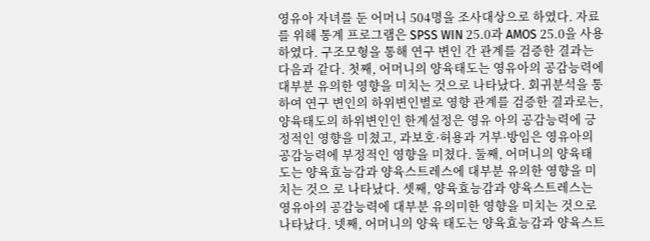영유아 자녀를 둔 어머니 504명을 조사대상으로 하였다. 자료를 위해 통계 프로그램은 SPSS WIN 25.0과 AMOS 25.0을 사용하였다. 구조모형을 통해 연구 변인 간 관계를 검증한 결과는 다음과 같다. 첫째, 어머니의 양육태도는 영유아의 공감능력에 대부분 유의한 영향을 미치는 것으로 나타났다. 회귀분석을 통하여 연구 변인의 하위변인별로 영향 관계를 검증한 결과로는, 양육태도의 하위변인인 한계설정은 영유 아의 공감능력에 긍정적인 영향을 미쳤고, 과보호·허용과 거부·방임은 영유아의 공감능력에 부정적인 영향을 미쳤다. 둘째, 어머니의 양육태 도는 양육효능감과 양육스트레스에 대부분 유의한 영향을 미치는 것으 로 나타났다. 셋째, 양육효능감과 양육스트레스는 영유아의 공감능력에 대부분 유의미한 영향을 미치는 것으로 나타났다. 넷째, 어머니의 양육 태도는 양육효능감과 양육스트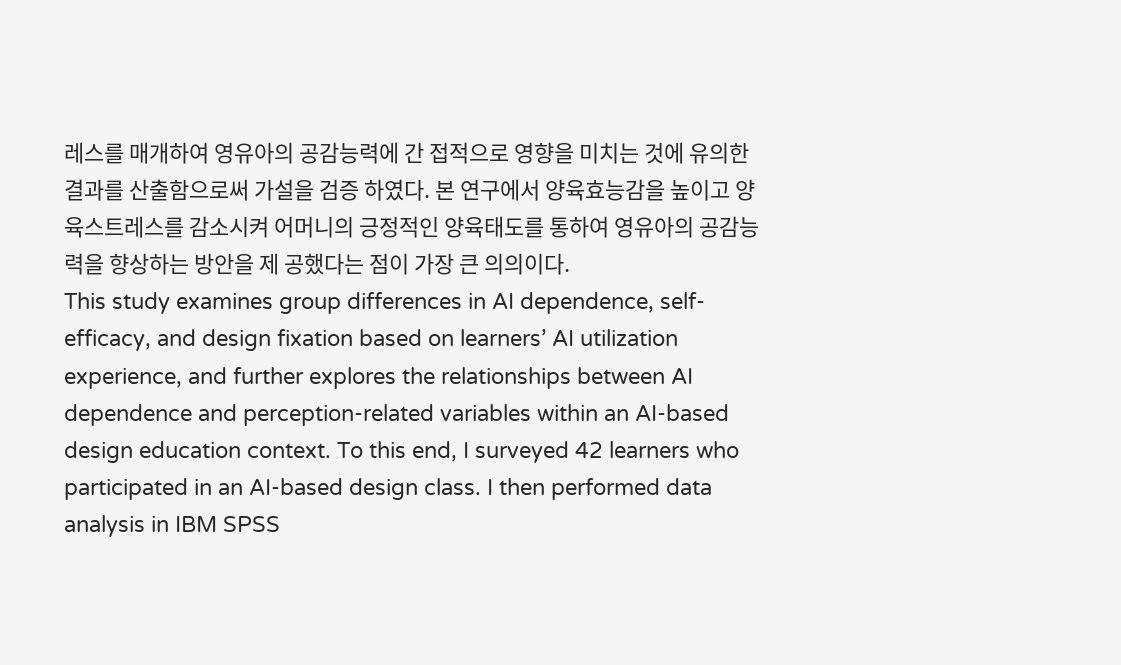레스를 매개하여 영유아의 공감능력에 간 접적으로 영향을 미치는 것에 유의한 결과를 산출함으로써 가설을 검증 하였다. 본 연구에서 양육효능감을 높이고 양육스트레스를 감소시켜 어머니의 긍정적인 양육태도를 통하여 영유아의 공감능력을 향상하는 방안을 제 공했다는 점이 가장 큰 의의이다.
This study examines group differences in AI dependence, self-efficacy, and design fixation based on learners’ AI utilization experience, and further explores the relationships between AI dependence and perception-related variables within an AI-based design education context. To this end, I surveyed 42 learners who participated in an AI-based design class. I then performed data analysis in IBM SPSS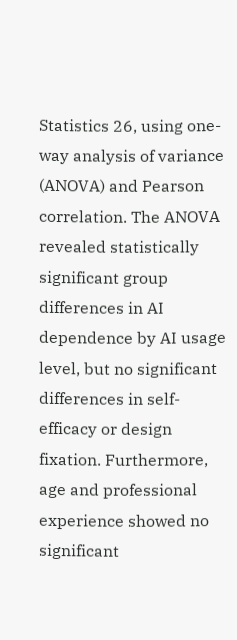Statistics 26, using one-way analysis of variance (ANOVA) and Pearson correlation. The ANOVA revealed statistically significant group differences in AI dependence by AI usage level, but no significant differences in self-efficacy or design fixation. Furthermore, age and professional experience showed no significant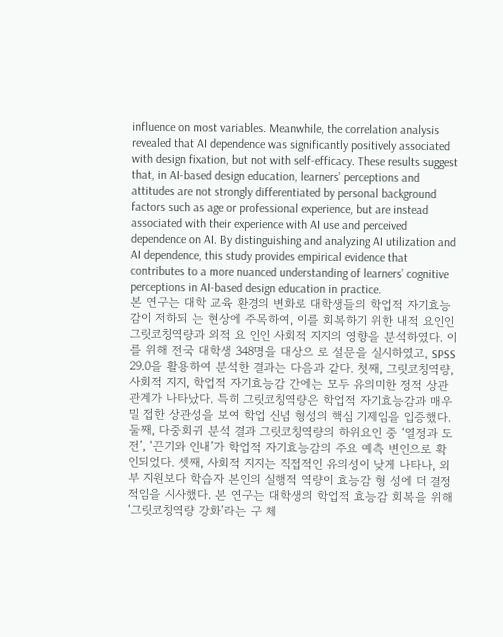influence on most variables. Meanwhile, the correlation analysis revealed that AI dependence was significantly positively associated with design fixation, but not with self-efficacy. These results suggest that, in AI-based design education, learners’ perceptions and attitudes are not strongly differentiated by personal background factors such as age or professional experience, but are instead associated with their experience with AI use and perceived dependence on AI. By distinguishing and analyzing AI utilization and AI dependence, this study provides empirical evidence that contributes to a more nuanced understanding of learners’ cognitive perceptions in AI-based design education in practice.
본 연구는 대학 교육 환경의 변화로 대학생들의 학업적 자기효능감이 저하되 는 현상에 주목하여, 이를 회복하기 위한 내적 요인인 그릿코칭역량과 외적 요 인인 사회적 지지의 영향을 분석하였다. 이를 위해 전국 대학생 348명을 대상으 로 설문을 실시하였고, SPSS 29.0을 활용하여 분석한 결과는 다음과 같다. 첫째, 그릿코칭역량, 사회적 지지, 학업적 자기효능감 간에는 모두 유의미한 정적 상관관계가 나타났다. 특히 그릿코칭역량은 학업적 자기효능감과 매우 밀 접한 상관성을 보여 학업 신념 형성의 핵심 기제임을 입증했다. 둘째, 다중회귀 분석 결과 그릿코칭역량의 하위요인 중 ‘열정과 도전’, ‘끈기와 인내’가 학업적 자기효능감의 주요 예측 변인으로 확인되었다. 셋째, 사회적 지지는 직접적인 유의성이 낮게 나타나, 외부 지원보다 학습자 본인의 실행적 역량이 효능감 형 성에 더 결정적임을 시사했다. 본 연구는 대학생의 학업적 효능감 회복을 위해 ‘그릿코칭역량 강화’라는 구 체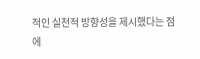적인 실천적 방향성을 제시했다는 점에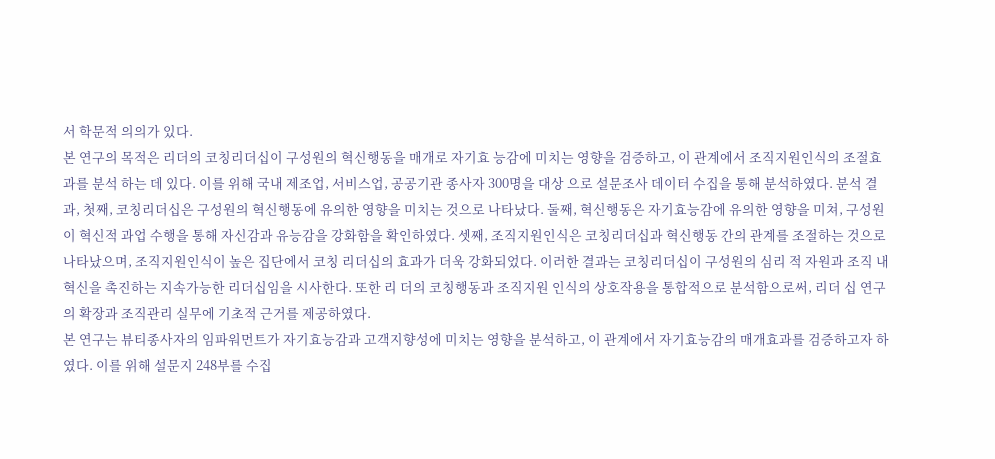서 학문적 의의가 있다.
본 연구의 목적은 리더의 코칭리더십이 구성원의 혁신행동을 매개로 자기효 능감에 미치는 영향을 검증하고, 이 관계에서 조직지원인식의 조절효과를 분석 하는 데 있다. 이를 위해 국내 제조업, 서비스업, 공공기관 종사자 300명을 대상 으로 설문조사 데이터 수집을 통해 분석하였다. 분석 결과, 첫째, 코칭리더십은 구성원의 혁신행동에 유의한 영향을 미치는 것으로 나타났다. 둘째, 혁신행동은 자기효능감에 유의한 영향을 미쳐, 구성원이 혁신적 과업 수행을 통해 자신감과 유능감을 강화함을 확인하였다. 셋째, 조직지원인식은 코칭리더십과 혁신행동 간의 관계를 조절하는 것으로 나타났으며, 조직지원인식이 높은 집단에서 코칭 리더십의 효과가 더욱 강화되었다. 이러한 결과는 코칭리더십이 구성원의 심리 적 자원과 조직 내 혁신을 촉진하는 지속가능한 리더십임을 시사한다. 또한 리 더의 코칭행동과 조직지원 인식의 상호작용을 통합적으로 분석함으로써, 리더 십 연구의 확장과 조직관리 실무에 기초적 근거를 제공하였다.
본 연구는 뷰티종사자의 임파워먼트가 자기효능감과 고객지향성에 미치는 영향을 분석하고, 이 관계에서 자기효능감의 매개효과를 검증하고자 하였다. 이를 위해 설문지 248부를 수집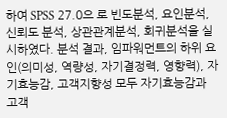하여 SPSS 27.0으 로 빈도분석, 요인분석, 신뢰도 분석, 상관관계분석, 회귀분석을 실시하였다. 분석 결과, 임파워먼트의 하위 요인(의미성, 역량성, 자기결정력, 영향력), 자기효능감, 고객지향성 모두 자기효능감과 고객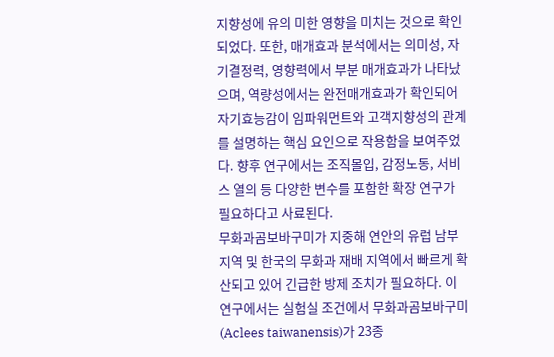지향성에 유의 미한 영향을 미치는 것으로 확인되었다. 또한, 매개효과 분석에서는 의미성, 자기결정력, 영향력에서 부분 매개효과가 나타났으며, 역량성에서는 완전매개효과가 확인되어 자기효능감이 임파워먼트와 고객지향성의 관계를 설명하는 핵심 요인으로 작용함을 보여주었다. 향후 연구에서는 조직몰입, 감정노동, 서비스 열의 등 다양한 변수를 포함한 확장 연구가 필요하다고 사료된다.
무화과곰보바구미가 지중해 연안의 유럽 남부지역 및 한국의 무화과 재배 지역에서 빠르게 확산되고 있어 긴급한 방제 조치가 필요하다. 이 연구에서는 실험실 조건에서 무화과곰보바구미(Aclees taiwanensis)가 23종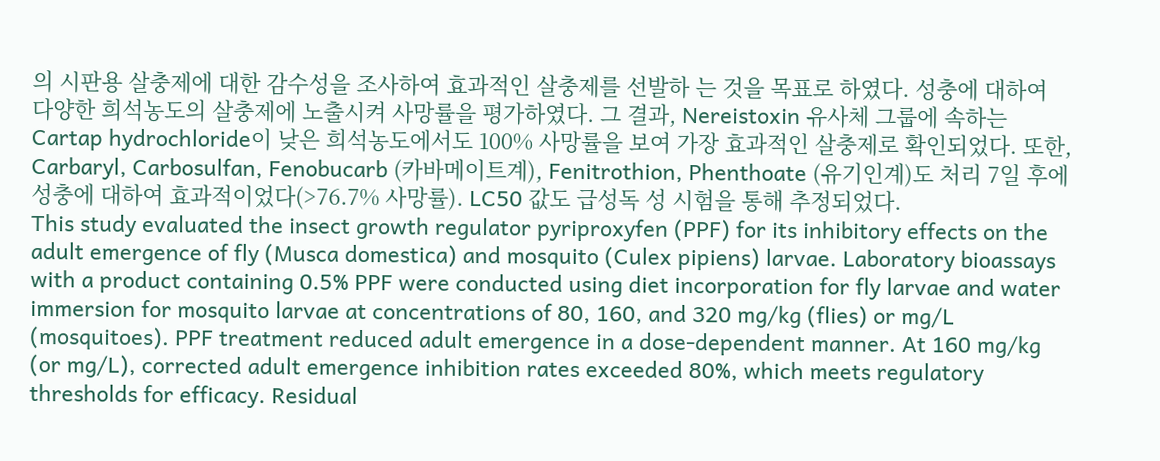의 시판용 살충제에 대한 감수성을 조사하여 효과적인 살충제를 선발하 는 것을 목표로 하였다. 성충에 대하여 다양한 희석농도의 살충제에 노출시켜 사망률을 평가하였다. 그 결과, Nereistoxin 유사체 그룹에 속하는 Cartap hydrochloride이 낮은 희석농도에서도 100% 사망률을 보여 가장 효과적인 살충제로 확인되었다. 또한, Carbaryl, Carbosulfan, Fenobucarb (카바메이트계), Fenitrothion, Phenthoate (유기인계)도 처리 7일 후에 성충에 대하여 효과적이었다(>76.7% 사망률). LC50 값도 급성독 성 시험을 통해 추정되었다.
This study evaluated the insect growth regulator pyriproxyfen (PPF) for its inhibitory effects on the adult emergence of fly (Musca domestica) and mosquito (Culex pipiens) larvae. Laboratory bioassays with a product containing 0.5% PPF were conducted using diet incorporation for fly larvae and water immersion for mosquito larvae at concentrations of 80, 160, and 320 mg/kg (flies) or mg/L (mosquitoes). PPF treatment reduced adult emergence in a dose-dependent manner. At 160 mg/kg (or mg/L), corrected adult emergence inhibition rates exceeded 80%, which meets regulatory thresholds for efficacy. Residual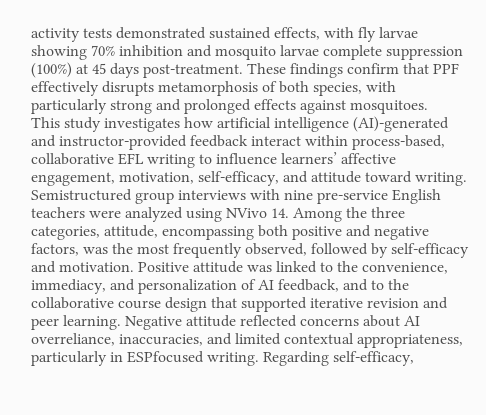activity tests demonstrated sustained effects, with fly larvae showing 70% inhibition and mosquito larvae complete suppression (100%) at 45 days post-treatment. These findings confirm that PPF effectively disrupts metamorphosis of both species, with particularly strong and prolonged effects against mosquitoes.
This study investigates how artificial intelligence (AI)-generated and instructor-provided feedback interact within process-based, collaborative EFL writing to influence learners’ affective engagement, motivation, self-efficacy, and attitude toward writing. Semistructured group interviews with nine pre-service English teachers were analyzed using NVivo 14. Among the three categories, attitude, encompassing both positive and negative factors, was the most frequently observed, followed by self-efficacy and motivation. Positive attitude was linked to the convenience, immediacy, and personalization of AI feedback, and to the collaborative course design that supported iterative revision and peer learning. Negative attitude reflected concerns about AI overreliance, inaccuracies, and limited contextual appropriateness, particularly in ESPfocused writing. Regarding self-efficacy,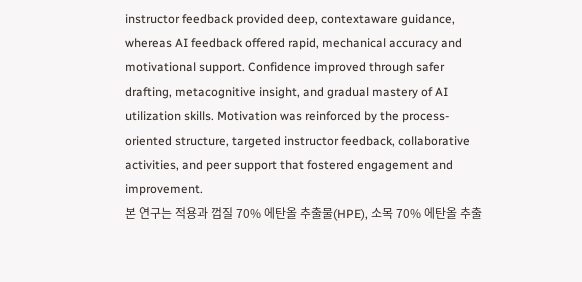instructor feedback provided deep, contextaware guidance, whereas AI feedback offered rapid, mechanical accuracy and motivational support. Confidence improved through safer drafting, metacognitive insight, and gradual mastery of AI utilization skills. Motivation was reinforced by the process-oriented structure, targeted instructor feedback, collaborative activities, and peer support that fostered engagement and improvement.
본 연구는 적용과 껍질 70% 에탄올 추출물(HPE), 소목 70% 에탄올 추출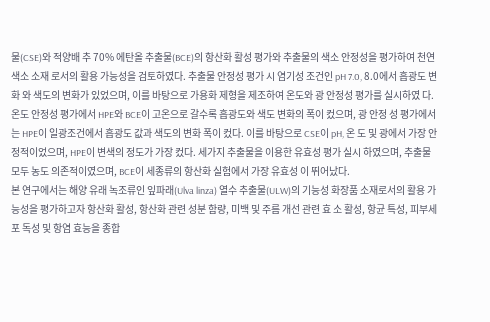물(CSE)와 적양배 추 70% 에탄올 추출물(BCE)의 항산화 활성 평가와 추출물의 색소 안정성을 평가하여 천연 색소 소재 로서의 활용 가능성을 검토하였다. 추출물 안정성 평가 시 염기성 조건인 pH 7.0, 8.0에서 흡광도 변화 와 색도의 변화가 있었으며, 이를 바탕으로 가용화 제형을 제조하여 온도와 광 안정성 평가를 실시하였 다. 온도 안정성 평가에서 HPE와 BCE이 고온으로 갈수록 흡광도와 색도 변화의 폭이 컸으며, 광 안정 성 평가에서는 HPE이 일광조건에서 흡광도 값과 색도의 변화 폭이 컸다. 이를 바탕으로 CSE이 pH, 온 도 및 광에서 가장 안정적이었으며, HPE이 변색의 정도가 가장 컸다. 세가지 추출물을 이용한 유효성 평가 실시 하였으며, 추출물 모두 농도 의존적이였으며, BCE이 세종류의 항산화 실험에서 가장 유효성 이 뛰어났다.
본 연구에서는 해양 유래 녹조류인 잎파래(Ulva linza) 열수 추출물(ULW)의 기능성 화장품 소재로서의 활용 가능성을 평가하고자 항산화 활성, 항산화 관련 성분 함량, 미백 및 주름 개선 관련 효 소 활성, 항균 특성, 피부세포 독성 및 항염 효능을 종합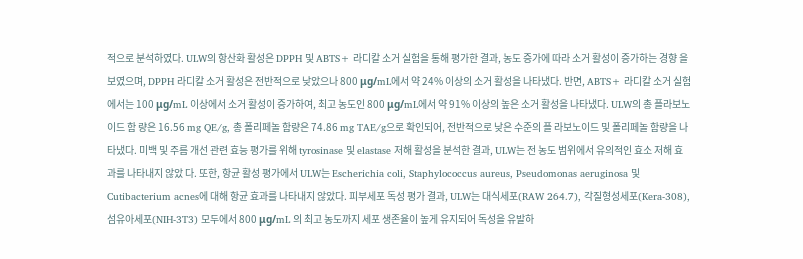적으로 분석하였다. ULW의 항산화 활성은 DPPH 및 ABTS+ 라디칼 소거 실험을 통해 평가한 결과, 농도 증가에 따라 소거 활성이 증가하는 경향 을 보였으며, DPPH 라디칼 소거 활성은 전반적으로 낮았으나 800 μg/mL에서 약 24% 이상의 소거 활성을 나타냈다. 반면, ABTS+ 라디칼 소거 실험에서는 100 μg/mL 이상에서 소거 활성이 증가하여, 최고 농도인 800 μg/mL에서 약 91% 이상의 높은 소거 활성을 나타냈다. ULW의 총 플라보노이드 함 량은 16.56 mg QE/g, 총 폴리페놀 함량은 74.86 mg TAE/g으로 확인되어, 전반적으로 낮은 수준의 플 라보노이드 및 폴리페놀 함량을 나타냈다. 미백 및 주름 개선 관련 효능 평가를 위해 tyrosinase 및 elastase 저해 활성을 분석한 결과, ULW는 전 농도 범위에서 유의적인 효소 저해 효과를 나타내지 않았 다. 또한, 항균 활성 평가에서 ULW는 Escherichia coli, Staphylococcus aureus, Pseudomonas aeruginosa 및 Cutibacterium acnes에 대해 항균 효과를 나타내지 않았다. 피부세포 독성 평가 결과, ULW는 대식세포(RAW 264.7), 각질형성세포(Kera-308), 섬유아세포(NIH-3T3) 모두에서 800 μg/mL 의 최고 농도까지 세포 생존율이 높게 유지되어 독성을 유발하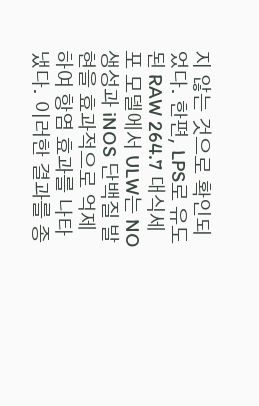지 않는 것으로 확인되었다. 한편, LPS로 유도된 RAW 264.7 대식세포 모델에서 ULW는 NO 생성과 iNOS 단백질 발현을 효과적으로 억제하여 항염 효과를 나타냈다. 이러한 결과를 종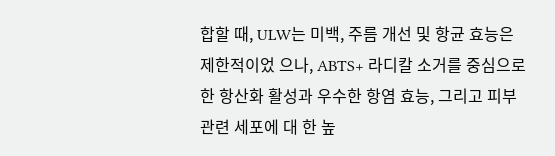합할 때, ULW는 미백, 주름 개선 및 항균 효능은 제한적이었 으나, ABTS+ 라디칼 소거를 중심으로 한 항산화 활성과 우수한 항염 효능, 그리고 피부 관련 세포에 대 한 높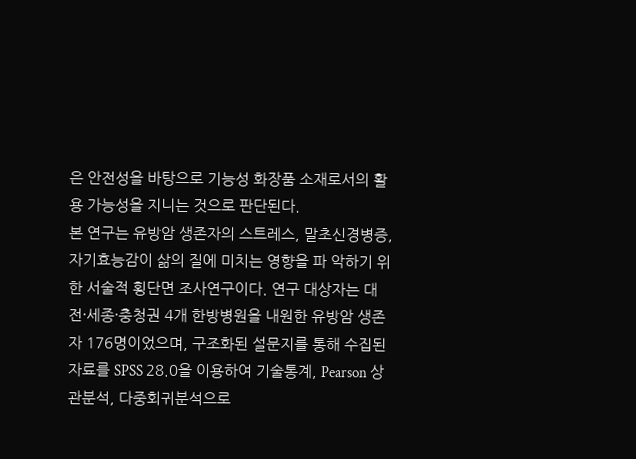은 안전성을 바탕으로 기능성 화장품 소재로서의 활용 가능성을 지니는 것으로 판단된다.
본 연구는 유방암 생존자의 스트레스, 말초신경병증, 자기효능감이 삶의 질에 미치는 영향을 파 악하기 위한 서술적 횡단면 조사연구이다. 연구 대상자는 대전·세종·충청권 4개 한방병원을 내원한 유방암 생존자 176명이었으며, 구조화된 설문지를 통해 수집된 자료를 SPSS 28.0을 이용하여 기술통계, Pearson 상관분석, 다중회귀분석으로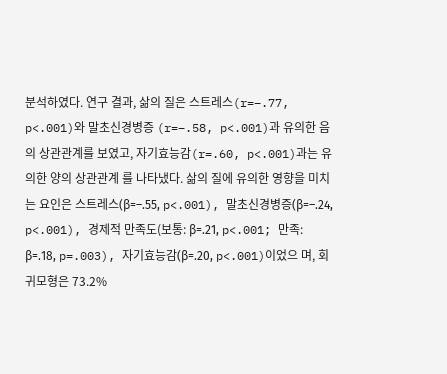분석하였다. 연구 결과, 삶의 질은 스트레스(r=–.77, p<.001)와 말초신경병증 (r=–.58, p<.001)과 유의한 음의 상관관계를 보였고, 자기효능감(r=.60, p<.001)과는 유의한 양의 상관관계 를 나타냈다. 삶의 질에 유의한 영향을 미치는 요인은 스트레스(β=–.55, p<.001), 말초신경병증(β=–.24, p<.001), 경제적 만족도(보통: β=.21, p<.001; 만족: β=.18, p=.003), 자기효능감(β=.20, p<.001)이었으 며, 회귀모형은 73.2%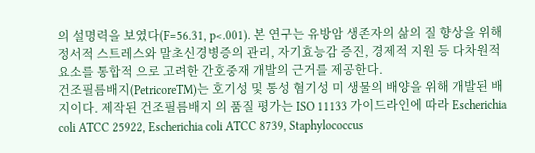의 설명력을 보였다(F=56.31, p<.001). 본 연구는 유방암 생존자의 삶의 질 향상을 위해 정서적 스트레스와 말초신경병증의 관리, 자기효능감 증진, 경제적 지원 등 다차원적 요소를 통합적 으로 고려한 간호중재 개발의 근거를 제공한다.
건조필름배지(PetricoreTM)는 호기성 및 통성 혐기성 미 생물의 배양을 위해 개발된 배지이다. 제작된 건조필름배지 의 품질 평가는 ISO 11133 가이드라인에 따라 Escherichia coli ATCC 25922, Escherichia coli ATCC 8739, Staphylococcus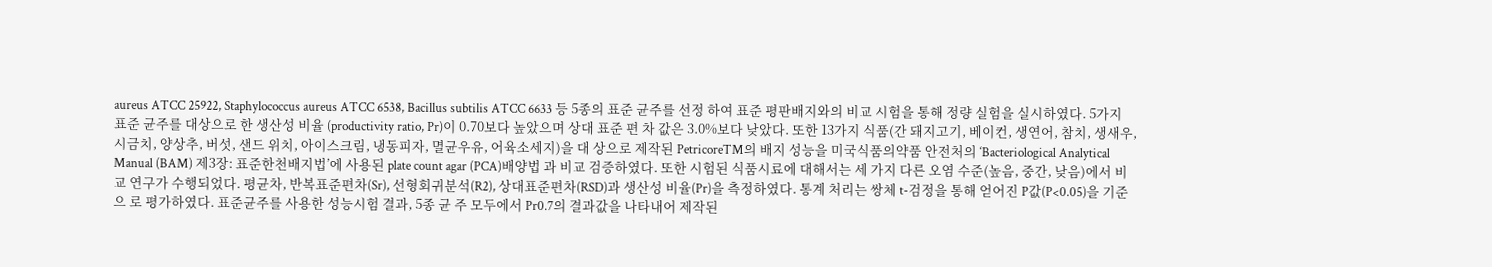aureus ATCC 25922, Staphylococcus aureus ATCC 6538, Bacillus subtilis ATCC 6633 등 5종의 표준 균주를 선정 하여 표준 평판배지와의 비교 시험을 통해 정량 실험을 실시하였다. 5가지 표준 균주를 대상으로 한 생산성 비율 (productivity ratio, Pr)이 0.70보다 높았으며 상대 표준 편 차 값은 3.0%보다 낮았다. 또한 13가지 식품(간 돼지고기, 베이컨, 생연어, 참치, 생새우, 시금치, 양상추, 버섯, 샌드 위치, 아이스크림, 냉동피자, 멸균우유, 어육소세지)을 대 상으로 제작된 PetricoreTM의 배지 성능을 미국식품의약품 안전처의 ‘Bacteriological Analytical Manual (BAM) 제3장: 표준한천배지법’에 사용된 plate count agar (PCA)배양법 과 비교 검증하였다. 또한 시험된 식품시료에 대해서는 세 가지 다른 오염 수준(높음, 중간, 낮음)에서 비교 연구가 수행되었다. 평균차, 반복표준편차(Sr), 선형회귀분석(R2), 상대표준편차(RSD)과 생산성 비율(Pr)을 측정하였다. 통계 처리는 쌍체 t-검정을 통해 얻어진 P값(P<0.05)을 기준으 로 평가하였다. 표준균주를 사용한 성능시험 결과, 5종 균 주 모두에서 Pr0.7의 결과값을 나타내어 제작된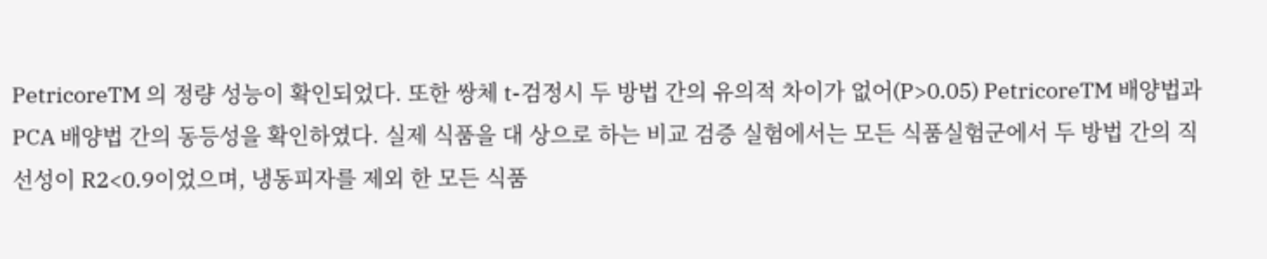PetricoreTM 의 정량 성능이 확인되었다. 또한 쌍체 t-검정시 두 방법 간의 유의적 차이가 없어(P>0.05) PetricoreTM 배양법과 PCA 배양법 간의 동등성을 확인하였다. 실제 식품을 대 상으로 하는 비교 검증 실험에서는 모든 식품실험군에서 두 방법 간의 직선성이 R2<0.9이었으며, 냉동피자를 제외 한 모든 식품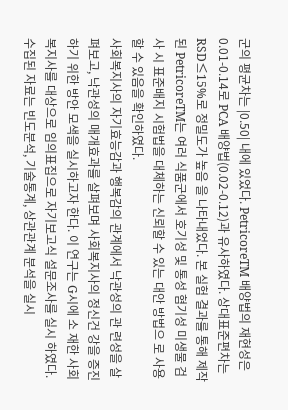군의 평균차는 |0.50| 내에 있었다. PetricoreTM 배양법의 재현성은 0.01-0.14로 PCA 배양법(0.02-0.12)과 유사하였다. 상대표준편차는 RSD≤15%로 정밀도가 높음 을 나타내었다. 본 실험 결과를 통해 제작된 PetricoreTM는 여러 식품군에서 호기성 및 통성 혐기성 미생물 검사 시 표준배지 시험법을 대체하는 신뢰할 수 있는 대안 방법으 로 사용할 수 있음을 확인하였다.
사회복지사의 자기효능감과 행복감의 관계에서 낙관성의 관 련성을 살펴보고, 낙관성의 매개효과를 살펴보며 사회복지사의 정신건 강을 증진하기 위한 방안 모색을 실시하고자 한다. 이 연구는 G시에 소 재한 사회복지사를 대상으로 임의표집으로 자기보고식 설문조사를 실시 하였다. 수집된 자료는 빈도분석, 기술통계, 상관관계 분석을 실시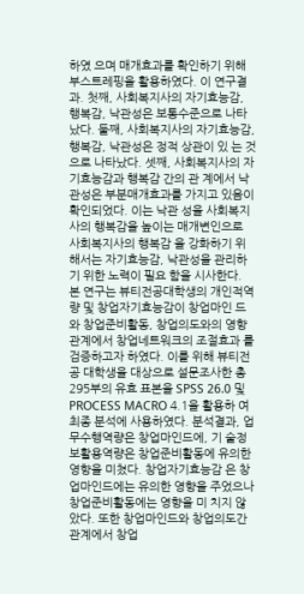하였 으며 매개효과를 확인하기 위해 부스트레핑을 활용하였다. 이 연구결과. 첫째, 사회복지사의 자기효능감, 행복감, 낙관성은 보통수준으로 나타났다. 둘째, 사회복지사의 자기효능감, 행복감, 낙관성은 정적 상관이 있 는 것으로 나타났다. 셋째, 사회복지사의 자기효능감과 행복감 간의 관 계에서 낙관성은 부분매개효과를 가지고 있음이 확인되었다. 이는 낙관 성을 사회복지사의 행복감을 높이는 매개변인으로 사회복지사의 행복감 을 강화하기 위해서는 자기효능감, 낙관성을 관리하기 위한 노력이 필요 함을 시사한다.
본 연구는 뷰티전공대학생의 개인적역량 및 창업자기효능감이 창업마인 드와 창업준비활동, 창업의도와의 영향관계에서 창업네트워크의 조절효과 를 검증하고자 하였다. 이를 위해 뷰티전공 대학생을 대상으로 설문조사한 총295부의 유효 표본을 SPSS 26.0 및 PROCESS MACRO 4.1을 활용하 여 최종 분석에 사용하였다. 분석결과, 업무수행역량은 창업마인드에, 기 술정보활용역량은 창업준비활동에 유의한 영향을 미쳤다. 창업자기효능감 은 창업마인드에는 유의한 영향을 주었으나 창업준비활동에는 영향을 미 치지 않았다. 또한 창업마인드와 창업의도간 관계에서 창업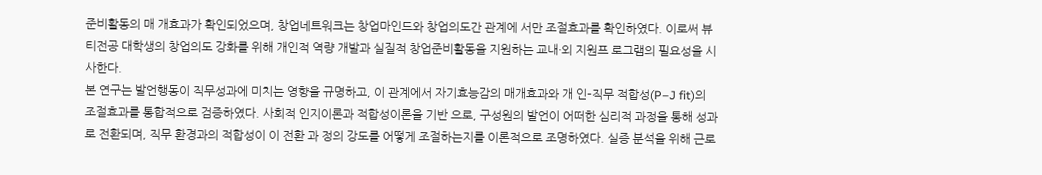준비활동의 매 개효과가 확인되었으며, 창업네트워크는 창업마인드와 창업의도간 관계에 서만 조절효과를 확인하였다. 이로써 뷰티전공 대학생의 창업의도 강화를 위해 개인적 역량 개발과 실질적 창업준비활동을 지원하는 교내·외 지원프 로그램의 필요성을 시사한다.
본 연구는 발언행동이 직무성과에 미치는 영향을 규명하고, 이 관계에서 자기효능감의 매개효과와 개 인–직무 적합성(P–J fit)의 조절효과를 통합적으로 검증하였다. 사회적 인지이론과 적합성이론을 기반 으로, 구성원의 발언이 어떠한 심리적 과정을 통해 성과로 전환되며, 직무 환경과의 적합성이 이 전환 과 정의 강도를 어떻게 조절하는지를 이론적으로 조명하였다. 실증 분석을 위해 근로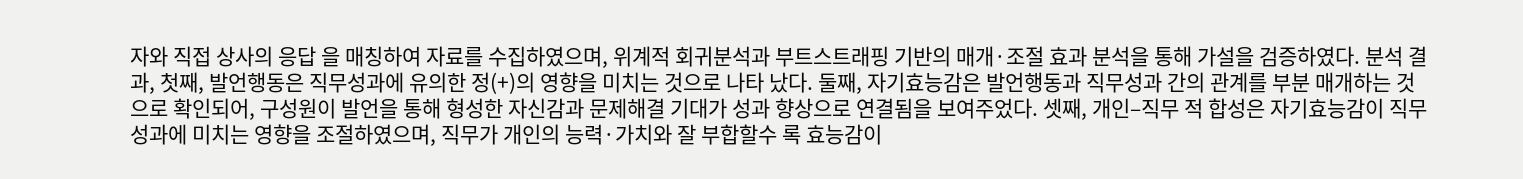자와 직접 상사의 응답 을 매칭하여 자료를 수집하였으며, 위계적 회귀분석과 부트스트래핑 기반의 매개·조절 효과 분석을 통해 가설을 검증하였다. 분석 결과, 첫째, 발언행동은 직무성과에 유의한 정(+)의 영향을 미치는 것으로 나타 났다. 둘째, 자기효능감은 발언행동과 직무성과 간의 관계를 부분 매개하는 것으로 확인되어, 구성원이 발언을 통해 형성한 자신감과 문제해결 기대가 성과 향상으로 연결됨을 보여주었다. 셋째, 개인–직무 적 합성은 자기효능감이 직무성과에 미치는 영향을 조절하였으며, 직무가 개인의 능력·가치와 잘 부합할수 록 효능감이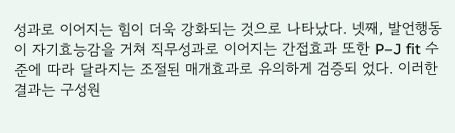성과로 이어지는 힘이 더욱 강화되는 것으로 나타났다. 넷째, 발언행동이 자기효능감을 거쳐 직무성과로 이어지는 간접효과 또한 P–J fit 수준에 따라 달라지는 조절된 매개효과로 유의하게 검증되 었다. 이러한 결과는 구성원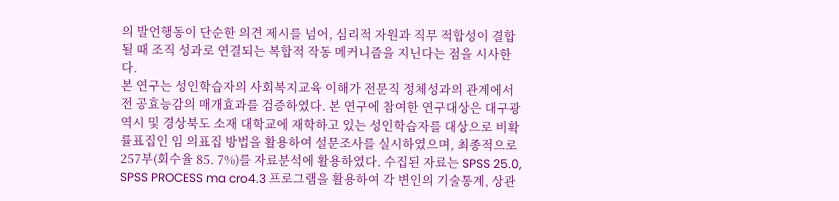의 발언행동이 단순한 의견 제시를 넘어, 심리적 자원과 직무 적합성이 결합될 때 조직 성과로 연결되는 복합적 작동 메커니즘을 지닌다는 점을 시사한다.
본 연구는 성인학습자의 사회복지교육 이해가 전문직 정체성과의 관계에서 전 공효능감의 매개효과를 검증하였다. 본 연구에 참여한 연구대상은 대구광역시 및 경상북도 소재 대학교에 재학하고 있는 성인학습자를 대상으로 비확률표집인 임 의표집 방법을 활용하여 설문조사를 실시하였으며, 최종적으로 257부(회수율 85. 7%)를 자료분석에 활용하였다. 수집된 자료는 SPSS 25.0, SPSS PROCESS ma cro4.3 프로그램을 활용하여 각 변인의 기술통계, 상관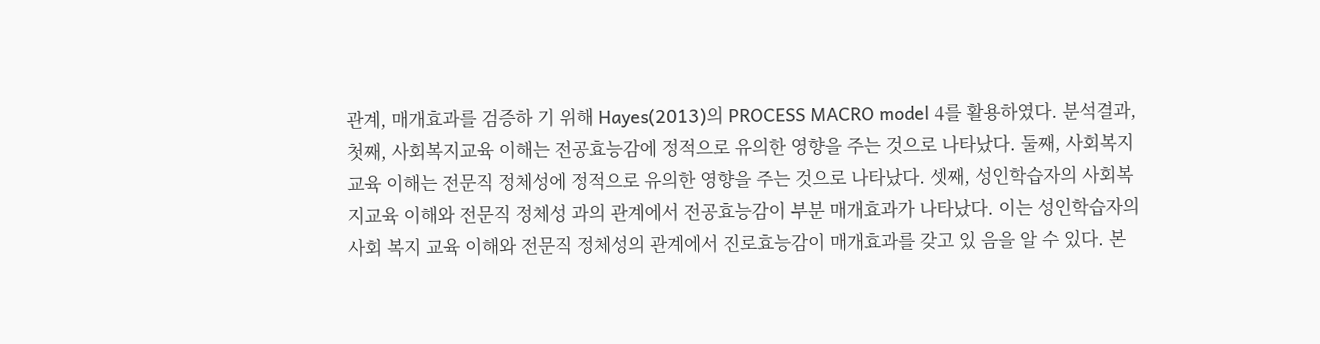관계, 매개효과를 검증하 기 위해 Hayes(2013)의 PROCESS MACRO model 4를 활용하였다. 분석결과, 첫째, 사회복지교육 이해는 전공효능감에 정적으로 유의한 영향을 주는 것으로 나타났다. 둘째, 사회복지교육 이해는 전문직 정체성에 정적으로 유의한 영향을 주는 것으로 나타났다. 셋째, 성인학습자의 사회복지교육 이해와 전문직 정체성 과의 관계에서 전공효능감이 부분 매개효과가 나타났다. 이는 성인학습자의 사회 복지 교육 이해와 전문직 정체성의 관계에서 진로효능감이 매개효과를 갖고 있 음을 알 수 있다. 본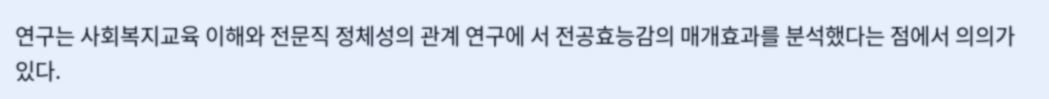연구는 사회복지교육 이해와 전문직 정체성의 관계 연구에 서 전공효능감의 매개효과를 분석했다는 점에서 의의가 있다.